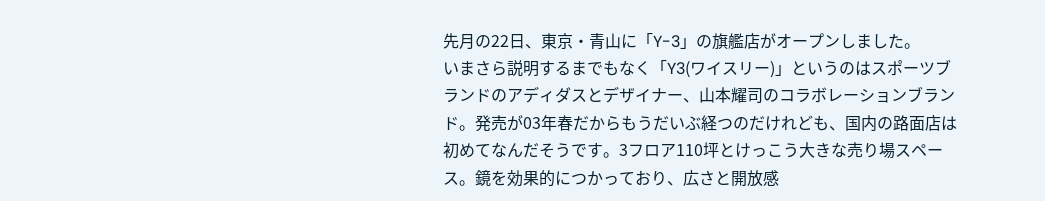先月の22日、東京・青山に「Y-3」の旗艦店がオープンしました。
いまさら説明するまでもなく「Y3(ワイスリー)」というのはスポーツブランドのアディダスとデザイナー、山本耀司のコラボレーションブランド。発売が03年春だからもうだいぶ経つのだけれども、国内の路面店は初めてなんだそうです。3フロア110坪とけっこう大きな売り場スペース。鏡を効果的につかっており、広さと開放感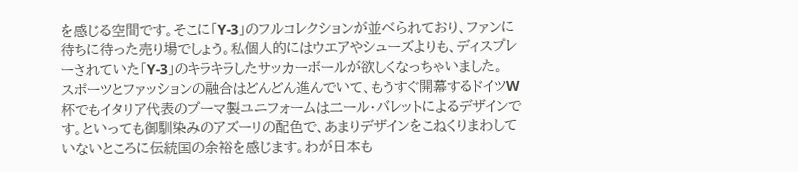を感じる空間です。そこに「Y-3」のフルコレクションが並べられており、ファンに待ちに待った売り場でしょう。私個人的にはウエアやシューズよりも、ディスプレーされていた「Y-3」のキラキラしたサッカーボールが欲しくなっちゃいました。
スポーツとファッションの融合はどんどん進んでいて、もうすぐ開幕するドイツW杯でもイタリア代表のプーマ製ユニフォームは二ール・バレットによるデザインです。といっても御馴染みのアズーリの配色で、あまりデザインをこねくりまわしていないところに伝統国の余裕を感じます。わが日本も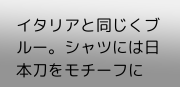イタリアと同じくブルー。シャツには日本刀をモチーフに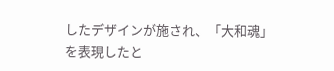したデザインが施され、「大和魂」を表現したと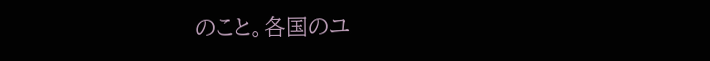のこと。各国のユ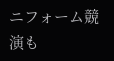ニフォーム競演も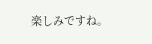楽しみですね。